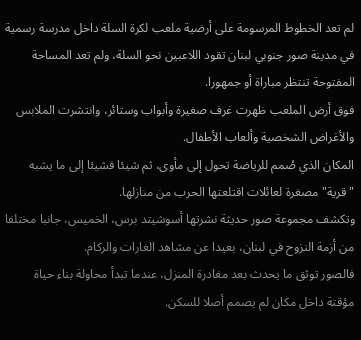لم تعد الخطوط المرسومة على أرضية ملعب لكرة السلة داخل مدرسة رسمية في مدينة صور جنوبي لبنان تقود اللاعبين نحو السلة، ولم تعد المساحة المفتوحة تنتظر مباراة أو جمهورا.
فوق أرض الملعب ظهرت غرف صغيرة وأبواب وستائر، وانتشرت الملابس والأغراض الشخصية وألعاب الأطفال.
المكان الذي صُمم للرياضة تحول إلى مأوى، ثم شيئا فشيئا إلى ما يشبه "قرية" مصغرة لعائلات اقتلعتها الحرب من منازلها.
وتكشف مجموعة صور حديثة نشرتها أسوشيتد برس، الخميس، جانبا مختلفا من أزمة النزوح في لبنان، بعيدا عن مشاهد الغارات والركام.
فالصور توثق ما يحدث بعد مغادرة المنزل، عندما تبدأ محاولة بناء حياة مؤقتة داخل مكان لم يصمم أصلا للسكن.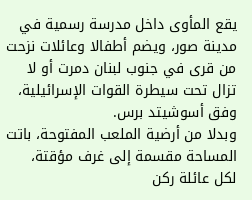يقع المأوى داخل مدرسة رسمية في مدينة صور، ويضم أطفالا وعائلات نزحت من قرى في جنوب لبنان دمرت أو لا تزال تحت سيطرة القوات الإسرائيلية، وفق أسوشيتد برس.
وبدلا من أرضية الملعب المفتوحة، باتت المساحة مقسمة إلى غرف مؤقتة، لكل عائلة ركن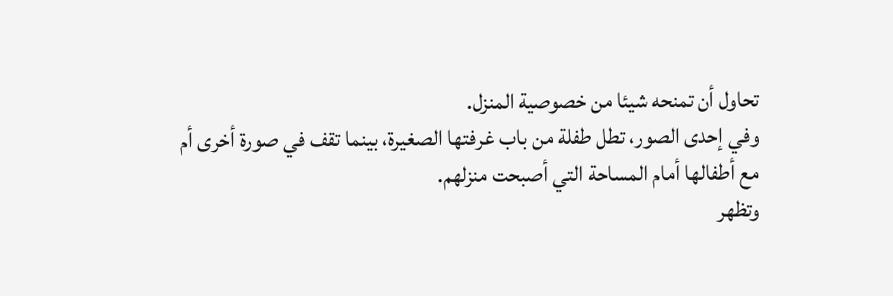تحاول أن تمنحه شيئا من خصوصية المنزل.
وفي إحدى الصور، تطل طفلة من باب غرفتها الصغيرة، بينما تقف في صورة أخرى أم مع أطفالها أمام المساحة التي أصبحت منزلهم.
وتظهر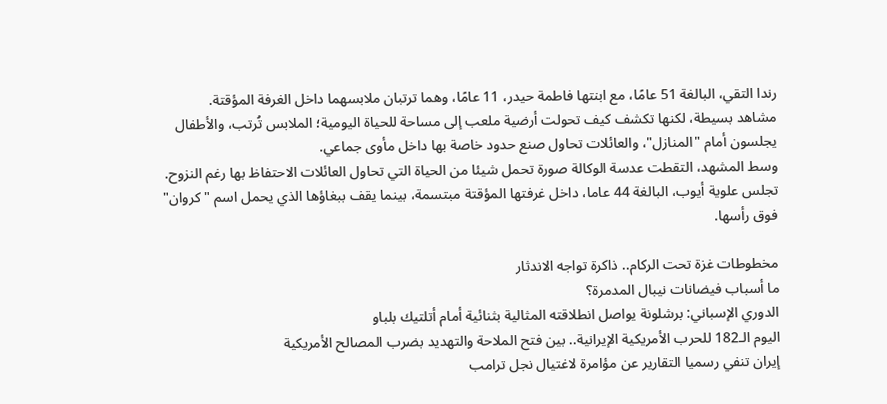رندا التقي، البالغة 51 عامًا، مع ابنتها فاطمة حيدر، 11 عامًا، وهما ترتبان ملابسهما داخل الغرفة المؤقتة.
مشاهد بسيطة، لكنها تكشف كيف تحولت أرضية ملعب إلى مساحة للحياة اليومية؛ الملابس تُرتب، والأطفال يجلسون أمام "المنازل"، والعائلات تحاول صنع حدود خاصة بها داخل مأوى جماعي.
وسط المشهد، التقطت عدسة الوكالة صورة تحمل شيئا من الحياة التي تحاول العائلات الاحتفاظ بها رغم النزوح.
تجلس علوية أيوب، البالغة 44 عاما، داخل غرفتها المؤقتة مبتسمة، بينما يقف ببغاؤها الذي يحمل اسم "كروان" فوق رأسها.

مخطوطات غزة تحت الركام.. ذاكرة تواجه الاندثار
ما أسباب فيضانات نيبال المدمرة؟
الدوري الإسباني: برشلونة يواصل انطلاقته المثالية بثنائية أمام أتلتيك بلباو
اليوم الـ182 للحرب الأمريكية الإيرانية.. بين فتح الملاحة والتهديد بضرب المصالح الأمريكية
إيران تنفي رسميا التقارير عن مؤامرة لاغتيال نجل ترامب